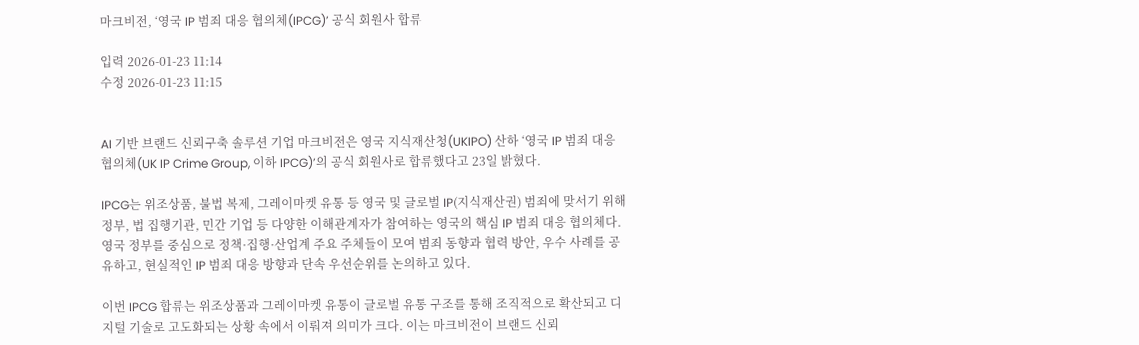마크비전, ‘영국 IP 범죄 대응 협의체(IPCG)’ 공식 회원사 합류

입력 2026-01-23 11:14
수정 2026-01-23 11:15


AI 기반 브랜드 신뢰구축 솔루션 기업 마크비전은 영국 지식재산청(UKIPO) 산하 ‘영국 IP 범죄 대응 협의체(UK IP Crime Group, 이하 IPCG)’의 공식 회원사로 합류했다고 23일 밝혔다.

IPCG는 위조상품, 불법 복제, 그레이마켓 유통 등 영국 및 글로벌 IP(지식재산권) 범죄에 맞서기 위해 정부, 법 집행기관, 민간 기업 등 다양한 이해관계자가 참여하는 영국의 핵심 IP 범죄 대응 협의체다. 영국 정부를 중심으로 정책·집행·산업계 주요 주체들이 모여 범죄 동향과 협력 방안, 우수 사례를 공유하고, 현실적인 IP 범죄 대응 방향과 단속 우선순위를 논의하고 있다.

이번 IPCG 합류는 위조상품과 그레이마켓 유통이 글로벌 유통 구조를 통해 조직적으로 확산되고 디지털 기술로 고도화되는 상황 속에서 이뤄져 의미가 크다. 이는 마크비전이 브랜드 신뢰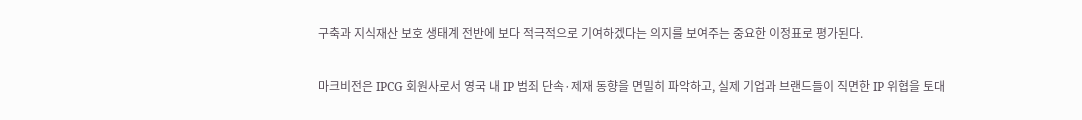구축과 지식재산 보호 생태계 전반에 보다 적극적으로 기여하겠다는 의지를 보여주는 중요한 이정표로 평가된다.

마크비전은 IPCG 회원사로서 영국 내 IP 범죄 단속·제재 동향을 면밀히 파악하고, 실제 기업과 브랜드들이 직면한 IP 위협을 토대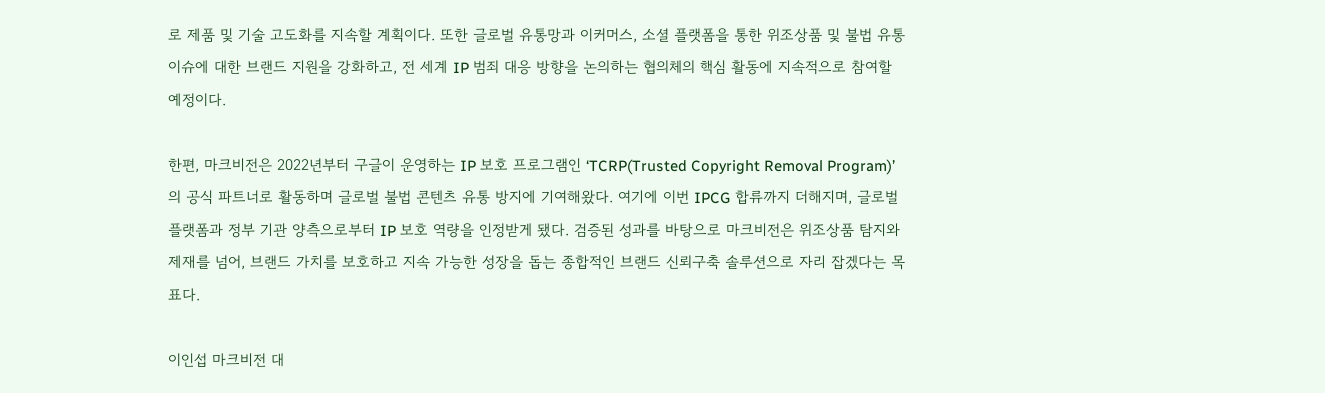로 제품 및 기술 고도화를 지속할 계획이다. 또한 글로벌 유통망과 이커머스, 소셜 플랫폼을 통한 위조상품 및 불법 유통 이슈에 대한 브랜드 지원을 강화하고, 전 세계 IP 범죄 대응 방향을 논의하는 협의체의 핵심 활동에 지속적으로 참여할 예정이다.

한편, 마크비전은 2022년부터 구글이 운영하는 IP 보호 프로그램인 ‘TCRP(Trusted Copyright Removal Program)’의 공식 파트너로 활동하며 글로벌 불법 콘텐츠 유통 방지에 기여해왔다. 여기에 이번 IPCG 합류까지 더해지며, 글로벌 플랫폼과 정부 기관 양측으로부터 IP 보호 역량을 인정받게 됐다. 검증된 성과를 바탕으로 마크비전은 위조상품 탐지와 제재를 넘어, 브랜드 가치를 보호하고 지속 가능한 성장을 돕는 종합적인 브랜드 신뢰구축 솔루션으로 자리 잡겠다는 목표다.

이인섭 마크비전 대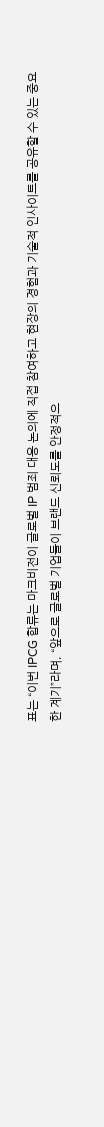표는 “이번 IPCG 합류는 마크비전이 글로벌 IP 범죄 대응 논의에 직접 참여하고 현장의 경험과 기술적 인사이트를 공유할 수 있는 중요한 계기”라며, “앞으로 글로벌 기업들이 브랜드 신뢰도를 안정적으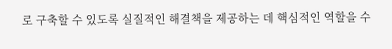로 구축할 수 있도록 실질적인 해결책을 제공하는 데 핵심적인 역할을 수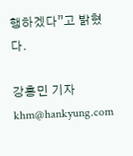행하겠다”고 밝혔다.

강홍민 기자 khm@hankyung.com